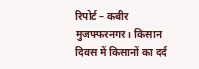रिपोर्ट – कबीर
मुजफ्फरनगर। किसान दिवस में किसानों का दर्द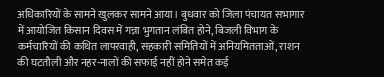अधिकारियों के सामने खुलकर सामने आया। बुधवार को जिला पंचायत सभागार में आयोजित किसान दिवस में गन्ना भुगतान लंबित होने, बिजली विभाग के कर्मचारियों की कथित लापरवाही, सहकारी समितियों में अनियमितताओं, राशन की घटतौली और नहर-नालों की सफाई नहीं होने समेत कई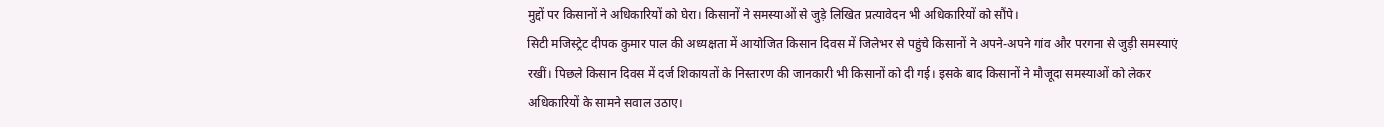मुद्दों पर किसानों ने अधिकारियों को घेरा। किसानों ने समस्याओं से जुड़े लिखित प्रत्यावेदन भी अधिकारियों को सौंपे।
सिटी मजिस्ट्रेट दीपक कुमार पाल की अध्यक्षता में आयोजित किसान दिवस में जिलेभर से पहुंचे किसानों ने अपने-अपने गांव और परगना से जुड़ी समस्याएं रखीं। पिछले किसान दिवस में दर्ज शिकायतों के निस्तारण की जानकारी भी किसानों को दी गई। इसके बाद किसानों ने मौजूदा समस्याओं को लेकर अधिकारियों के सामने सवाल उठाए।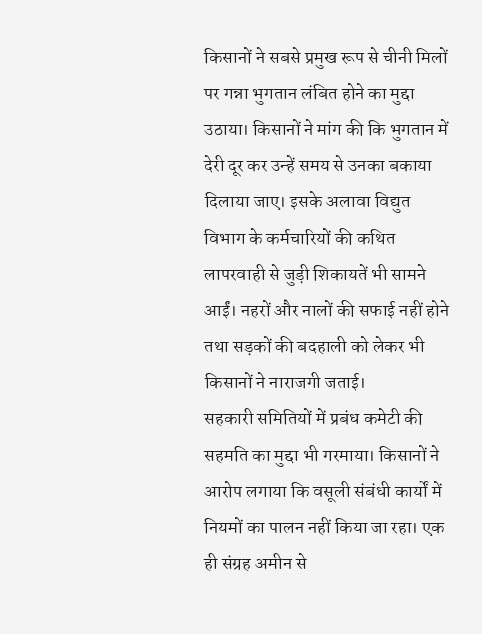किसानों ने सबसे प्रमुख रूप से चीनी मिलों पर गन्ना भुगतान लंबित होने का मुद्दा उठाया। किसानों ने मांग की कि भुगतान में देरी दूर कर उन्हें समय से उनका बकाया दिलाया जाए। इसके अलावा विद्युत विभाग के कर्मचारियों की कथित लापरवाही से जुड़ी शिकायतें भी सामने आईं। नहरों और नालों की सफाई नहीं होने तथा सड़कों की बदहाली को लेकर भी किसानों ने नाराजगी जताई।
सहकारी समितियों में प्रबंध कमेटी की सहमति का मुद्दा भी गरमाया। किसानों ने आरोप लगाया कि वसूली संबंधी कार्यों में नियमों का पालन नहीं किया जा रहा। एक ही संग्रह अमीन से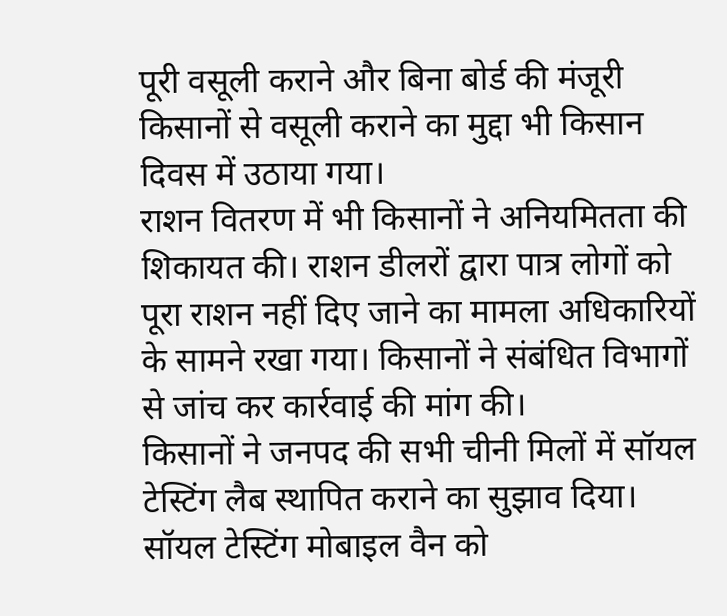पूरी वसूली कराने और बिना बोर्ड की मंजूरी किसानों से वसूली कराने का मुद्दा भी किसान दिवस में उठाया गया।
राशन वितरण में भी किसानों ने अनियमितता की शिकायत की। राशन डीलरों द्वारा पात्र लोगों को पूरा राशन नहीं दिए जाने का मामला अधिकारियों के सामने रखा गया। किसानों ने संबंधित विभागों से जांच कर कार्रवाई की मांग की।
किसानों ने जनपद की सभी चीनी मिलों में सॉयल टेस्टिंग लैब स्थापित कराने का सुझाव दिया। सॉयल टेस्टिंग मोबाइल वैन को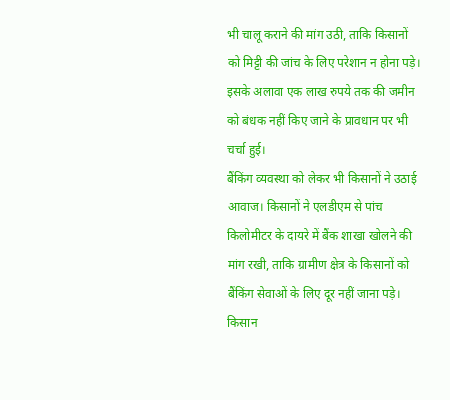भी चालू कराने की मांग उठी, ताकि किसानों को मिट्टी की जांच के लिए परेशान न होना पड़े। इसके अलावा एक लाख रुपये तक की जमीन को बंधक नहीं किए जाने के प्रावधान पर भी चर्चा हुई।
बैंकिंग व्यवस्था को लेकर भी किसानों ने उठाई आवाज। किसानों ने एलडीएम से पांच किलोमीटर के दायरे में बैंक शाखा खोलने की मांग रखी, ताकि ग्रामीण क्षेत्र के किसानों को बैंकिंग सेवाओं के लिए दूर नहीं जाना पड़े। किसान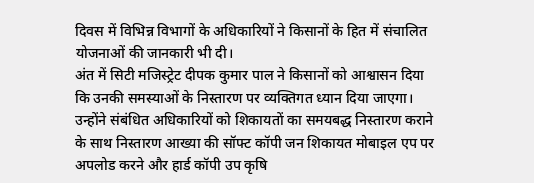दिवस में विभिन्न विभागों के अधिकारियों ने किसानों के हित में संचालित योजनाओं की जानकारी भी दी।
अंत में सिटी मजिस्ट्रेट दीपक कुमार पाल ने किसानों को आश्वासन दिया कि उनकी समस्याओं के निस्तारण पर व्यक्तिगत ध्यान दिया जाएगा। उन्होंने संबंधित अधिकारियों को शिकायतों का समयबद्ध निस्तारण कराने के साथ निस्तारण आख्या की सॉफ्ट कॉपी जन शिकायत मोबाइल एप पर अपलोड करने और हार्ड कॉपी उप कृषि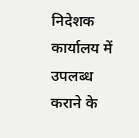निदेशक कार्यालय में उपलब्ध कराने के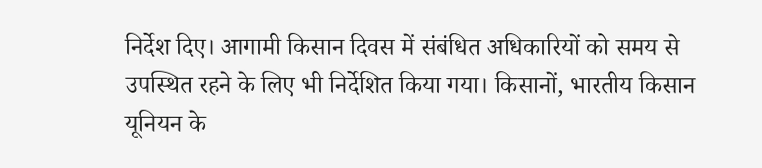निर्देश दिए। आगामी किसान दिवस में संबंधित अधिकारियों को समय से उपस्थित रहने के लिए भी निर्देशित किया गया। किसानों, भारतीय किसान यूनियन के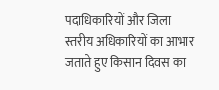पदाधिकारियों और जिला स्तरीय अधिकारियों का आभार जताते हुए किसान दिवस का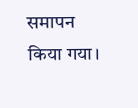समापन किया गया।